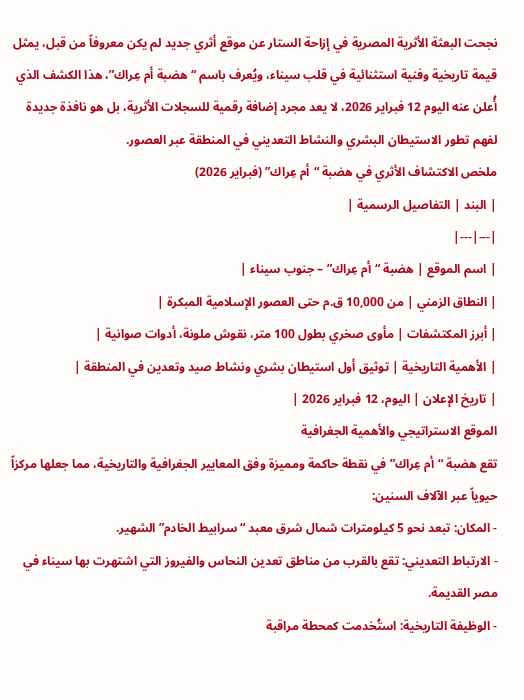نجحت البعثة الأثرية المصرية في إزاحة الستار عن موقع أثري جديد لم يكن معروفاً من قبل، يمثل قيمة تاريخية وفنية استثنائية في قلب سيناء، ويُعرف باسم “هضبة أم عِراك”، هذا الكشف الذي أُعلن عنه اليوم 12 فبراير 2026، لا يعد مجرد إضافة رقمية للسجلات الأثرية، بل هو نافذة جديدة لفهم تطور الاستيطان البشري والنشاط التعديني في المنطقة عبر العصور.
ملخص الاكتشاف الأثري في هضبة “أم عِراك” (فبراير 2026)
| البند | التفاصيل الرسمية |
|---|---|
| اسم الموقع | هضبة “أم عِراك” – جنوب سيناء |
| النطاق الزمني | من 10,000 ق.م حتى العصور الإسلامية المبكرة |
| أبرز المكتشفات | مأوى صخري بطول 100 متر، نقوش ملونة، أدوات صوانية |
| الأهمية التاريخية | توثيق أول استيطان بشري ونشاط صيد وتعدين في المنطقة |
| تاريخ الإعلان | اليوم، 12 فبراير 2026 |
الموقع الاستراتيجي والأهمية الجغرافية
تقع هضبة “أم عِراك” في نقطة حاكمة ومميزة وفق المعايير الجغرافية والتاريخية، مما جعلها مركزاً حيوياً عبر الآلاف السنين:
- المكان: تبعد نحو 5 كيلومترات شمال شرق معبد “سرابيط الخادم” الشهير.
- الارتباط التعديني: تقع بالقرب من مناطق تعدين النحاس والفيروز التي اشتهرت بها سيناء في مصر القديمة.
- الوظيفة التاريخية: استُخدمت كمحطة مراقبة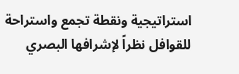استراتيجية ونقطة تجمع واستراحة للقوافل نظراً لإشرافها البصري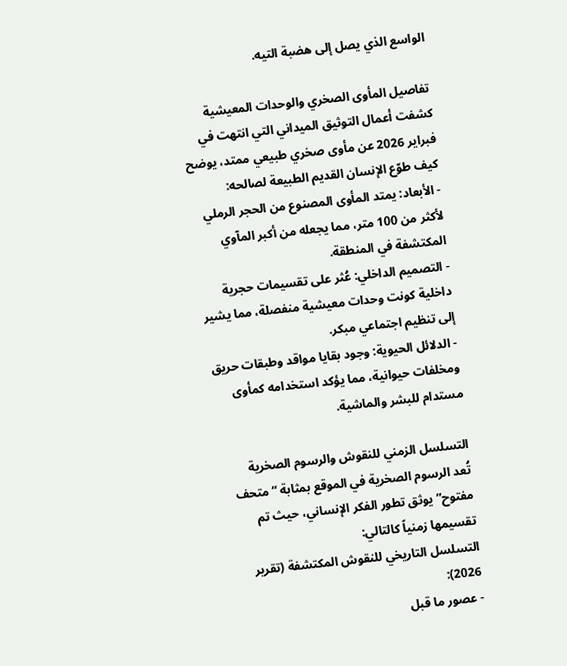الواسع الذي يصل إلى هضبة التيه.

تفاصيل المأوى الصخري والوحدات المعيشية
كشفت أعمال التوثيق الميداني التي انتهت في فبراير 2026 عن مأوى صخري طبيعي ممتد، يوضح كيف طوّع الإنسان القديم الطبيعة لصالحه:
- الأبعاد: يمتد المأوى المصنوع من الحجر الرملي لأكثر من 100 متر، مما يجعله من أكبر المآوي المكتشفة في المنطقة.
- التصميم الداخلي: عُثر على تقسيمات حجرية داخلية كونت وحدات معيشية منفصلة، مما يشير إلى تنظيم اجتماعي مبكر.
- الدلائل الحيوية: وجود بقايا مواقد وطبقات حريق ومخلفات حيوانية، مما يؤكد استخدامه كمأوى مستدام للبشر والماشية.

التسلسل الزمني للنقوش والرسوم الصخرية
تُعد الرسوم الصخرية في الموقع بمثابة “متحف مفتوح” يوثق تطور الفكر الإنساني، حيث تم تقسيمها زمنياً كالتالي:
التسلسل التاريخي للنقوش المكتشفة (تقرير 2026):
- عصور ما قبل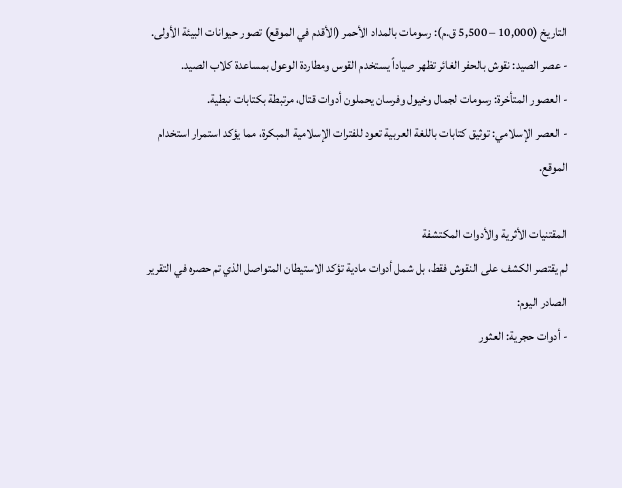التاريخ (10,000 – 5,500 ق.م): رسومات بالمداد الأحمر (الأقدم في الموقع) تصور حيوانات البيئة الأولى.
- عصر الصيد: نقوش بالحفر الغائر تظهر صياداً يستخدم القوس ومطاردة الوعول بمساعدة كلاب الصيد.
- العصور المتأخرة: رسومات لجمال وخيول وفرسان يحملون أدوات قتال، مرتبطة بكتابات نبطية.
- العصر الإسلامي: توثيق كتابات باللغة العربية تعود للفترات الإسلامية المبكرة، مما يؤكد استمرار استخدام الموقع.

المقتنيات الأثرية والأدوات المكتشفة
لم يقتصر الكشف على النقوش فقط، بل شمل أدوات مادية تؤكد الاستيطان المتواصل الذي تم حصره في التقرير الصادر اليوم:
- أدوات حجرية: العثور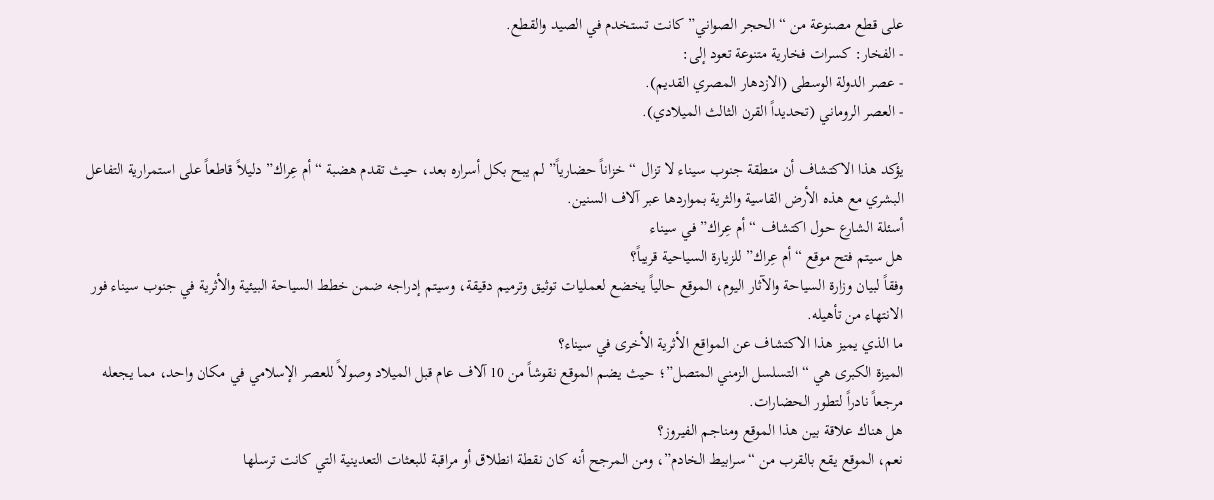على قطع مصنوعة من “الحجر الصواني” كانت تستخدم في الصيد والقطع.
- الفخار: كسرات فخارية متنوعة تعود إلى:
- عصر الدولة الوسطى (الازدهار المصري القديم).
- العصر الروماني (تحديداً القرن الثالث الميلادي).

يؤكد هذا الاكتشاف أن منطقة جنوب سيناء لا تزال “خزاناً حضارياً” لم يبح بكل أسراره بعد، حيث تقدم هضبة “أم عِراك” دليلاً قاطعاً على استمرارية التفاعل البشري مع هذه الأرض القاسية والثرية بمواردها عبر آلاف السنين.
أسئلة الشارع حول اكتشاف “أم عِراك” في سيناء
هل سيتم فتح موقع “أم عِراك” للزيارة السياحية قريباً؟
وفقاً لبيان وزارة السياحة والآثار اليوم، الموقع حالياً يخضع لعمليات توثيق وترميم دقيقة، وسيتم إدراجه ضمن خطط السياحة البيئية والأثرية في جنوب سيناء فور الانتهاء من تأهيله.
ما الذي يميز هذا الاكتشاف عن المواقع الأثرية الأخرى في سيناء؟
الميزة الكبرى هي “التسلسل الزمني المتصل”؛ حيث يضم الموقع نقوشاً من 10 آلاف عام قبل الميلاد وصولاً للعصر الإسلامي في مكان واحد، مما يجعله مرجعاً نادراً لتطور الحضارات.
هل هناك علاقة بين هذا الموقع ومناجم الفيروز؟
نعم، الموقع يقع بالقرب من “سرابيط الخادم”، ومن المرجح أنه كان نقطة انطلاق أو مراقبة للبعثات التعدينية التي كانت ترسلها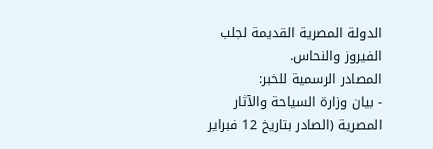الدولة المصرية القديمة لجلب الفيروز والنحاس.
المصادر الرسمية للخبر:
- بيان وزارة السياحة والآثار المصرية (الصادر بتاريخ 12 فبراير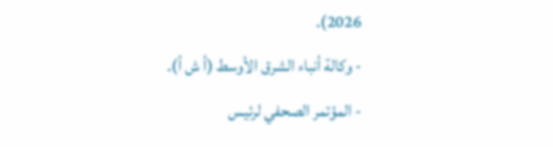2026).
- وكالة أنباء الشرق الأوسط (أ ش أ).
- المؤتمر الصحفي لرئيس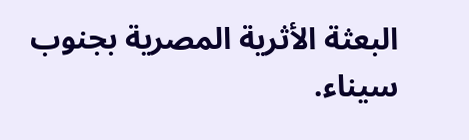البعثة الأثرية المصرية بجنوب سيناء.